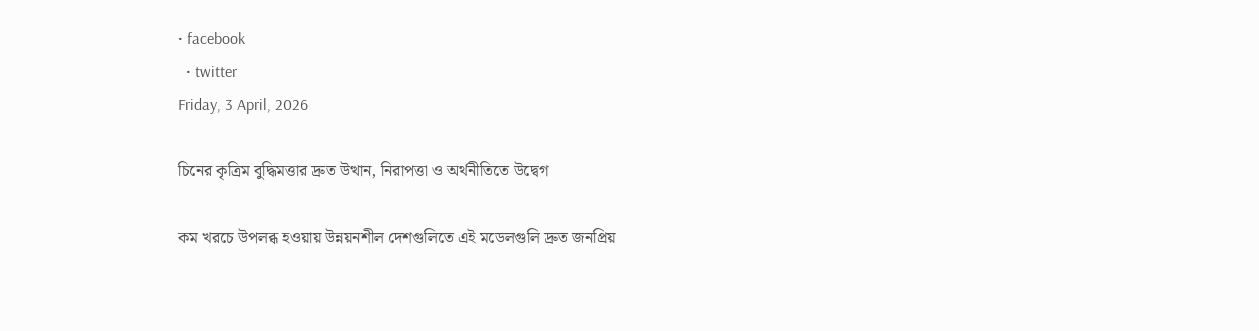• facebook
  • twitter
Friday, 3 April, 2026

চিনের কৃত্রিম বুদ্ধিমত্তার দ্রুত উত্থান, নিরাপত্তা ও অর্থনীতিতে উদ্বেগ

কম খরচে উপলব্ধ হওয়ায় উন্নয়নশীল দেশগুলিতে এই মডেলগুলি দ্রুত জনপ্রিয়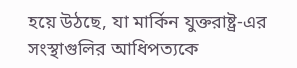হয়ে উঠছে, যা মার্কিন যুক্তরাষ্ট্র-এর সংস্থাগুলির আধিপত্যকে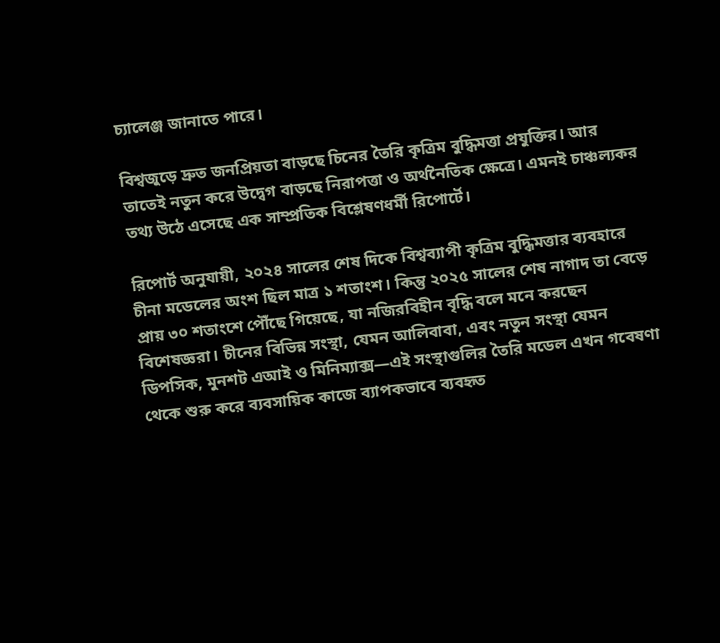চ্যালেঞ্জ জানাতে পারে।

বিশ্বজুড়ে দ্রুত জনপ্রিয়তা বাড়ছে চিনের তৈরি কৃত্রিম বুদ্ধিমত্তা প্রযুক্তির। আর তাতেই নতুন করে উদ্বেগ বাড়ছে নিরাপত্তা ও অর্থনৈতিক ক্ষেত্রে। এমনই চাঞ্চল্যকর তথ্য উঠে এসেছে এক সাম্প্রতিক বিশ্লেষণধর্মী রিপোর্টে।

রিপোর্ট অনুযায়ী, ২০২৪ সালের শেষ দিকে বিশ্বব্যাপী কৃত্রিম বুদ্ধিমত্তার ব্যবহারে চীনা মডেলের অংশ ছিল মাত্র ১ শতাংশ। কিন্তু ২০২৫ সালের শেষ নাগাদ তা বেড়ে প্রায় ৩০ শতাংশে পৌঁছে গিয়েছে, যা নজিরবিহীন বৃদ্ধি বলে মনে করছেন বিশেষজ্ঞরা। চীনের বিভিন্ন সংস্থা, যেমন আলিবাবা, এবং নতুন সংস্থা যেমন ডিপসিক, মুনশট এআই ও মিনিম্যাক্স—এই সংস্থাগুলির তৈরি মডেল এখন গবেষণা থেকে শুরু করে ব্যবসায়িক কাজে ব্যাপকভাবে ব্যবহৃত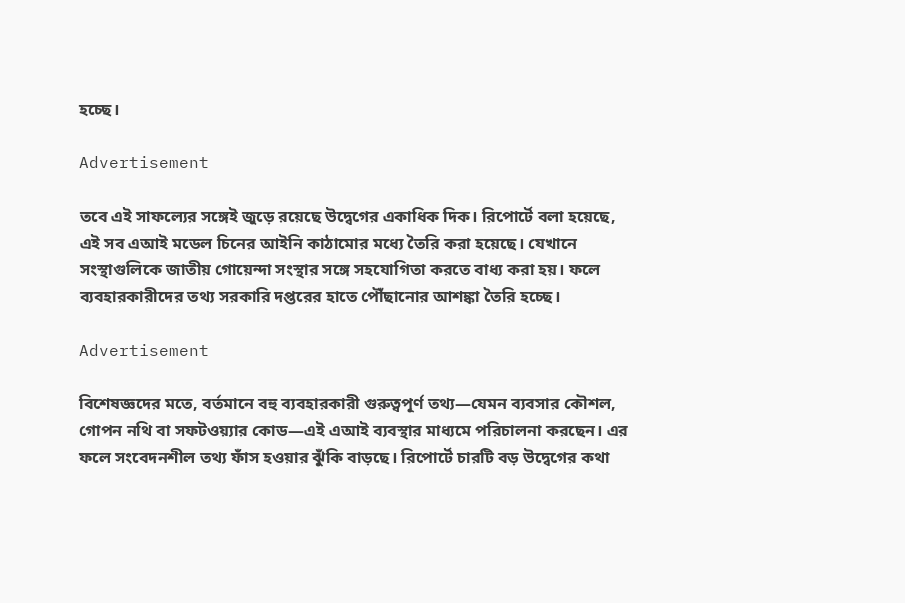হচ্ছে।

Advertisement

তবে এই সাফল্যের সঙ্গেই জুড়ে রয়েছে উদ্বেগের একাধিক দিক। রিপোর্টে বলা হয়েছে, এই সব এআই মডেল চিনের আইনি কাঠামোর মধ্যে তৈরি করা হয়েছে। যেখানে সংস্থাগুলিকে জাতীয় গোয়েন্দা সংস্থার সঙ্গে সহযোগিতা করতে বাধ্য করা হয়। ফলে ব্যবহারকারীদের তথ্য সরকারি দপ্তরের হাতে পৌঁছানোর আশঙ্কা তৈরি হচ্ছে।

Advertisement

বিশেষজ্ঞদের মতে, বর্তমানে বহু ব্যবহারকারী গুরুত্বপূর্ণ তথ্য—যেমন ব্যবসার কৌশল, গোপন নথি বা সফটওয়্যার কোড—এই এআই ব্যবস্থার মাধ্যমে পরিচালনা করছেন। এর ফলে সংবেদনশীল তথ্য ফাঁস হওয়ার ঝুঁকি বাড়ছে। রিপোর্টে চারটি বড় উদ্বেগের কথা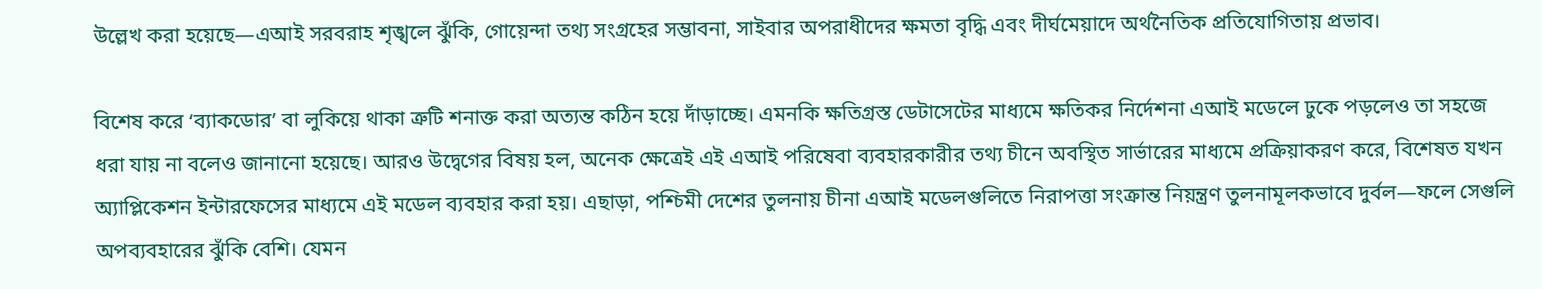উল্লেখ করা হয়েছে—এআই সরবরাহ শৃঙ্খলে ঝুঁকি, গোয়েন্দা তথ্য সংগ্রহের সম্ভাবনা, সাইবার অপরাধীদের ক্ষমতা বৃদ্ধি এবং দীর্ঘমেয়াদে অর্থনৈতিক প্রতিযোগিতায় প্রভাব।

বিশেষ করে ‘ব্যাকডোর’ বা লুকিয়ে থাকা ত্রুটি শনাক্ত করা অত্যন্ত কঠিন হয়ে দাঁড়াচ্ছে। এমনকি ক্ষতিগ্রস্ত ডেটাসেটের মাধ্যমে ক্ষতিকর নির্দেশনা এআই মডেলে ঢুকে পড়লেও তা সহজে ধরা যায় না বলেও জানানো হয়েছে। আরও উদ্বেগের বিষয় হল, অনেক ক্ষেত্রেই এই এআই পরিষেবা ব্যবহারকারীর তথ্য চীনে অবস্থিত সার্ভারের মাধ্যমে প্রক্রিয়াকরণ করে, বিশেষত যখন অ্যাপ্লিকেশন ইন্টারফেসের মাধ্যমে এই মডেল ব্যবহার করা হয়। এছাড়া, পশ্চিমী দেশের তুলনায় চীনা এআই মডেলগুলিতে নিরাপত্তা সংক্রান্ত নিয়ন্ত্রণ তুলনামূলকভাবে দুর্বল—ফলে সেগুলি অপব্যবহারের ঝুঁকি বেশি। যেমন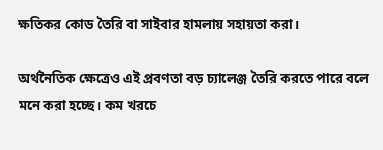ক্ষতিকর কোড তৈরি বা সাইবার হামলায় সহায়তা করা।

অর্থনৈতিক ক্ষেত্রেও এই প্রবণতা বড় চ্যালেঞ্জ তৈরি করতে পারে বলে মনে করা হচ্ছে। কম খরচে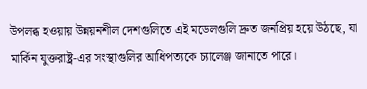উপলব্ধ হওয়ায় উন্নয়নশীল দেশগুলিতে এই মডেলগুলি দ্রুত জনপ্রিয় হয়ে উঠছে, যা মার্কিন যুক্তরাষ্ট্র-এর সংস্থাগুলির আধিপত্যকে চ্যালেঞ্জ জানাতে পারে।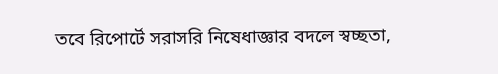তবে রিপোর্টে সরাসরি নিষেধাজ্ঞার বদলে স্বচ্ছতা,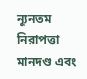ন্যূনতম নিরাপত্তা মানদণ্ড এবং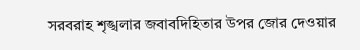সরবরাহ শৃঙ্খলার জবাবদিহিতার উপর জোর দেওয়ার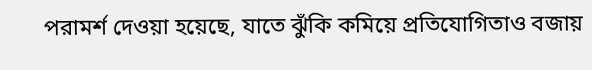পরামর্শ দেওয়া হয়েছে, যাতে ঝুঁকি কমিয়ে প্রতিযোগিতাও বজায়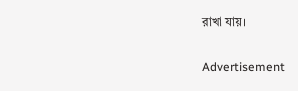রাখা যায়।

Advertisement